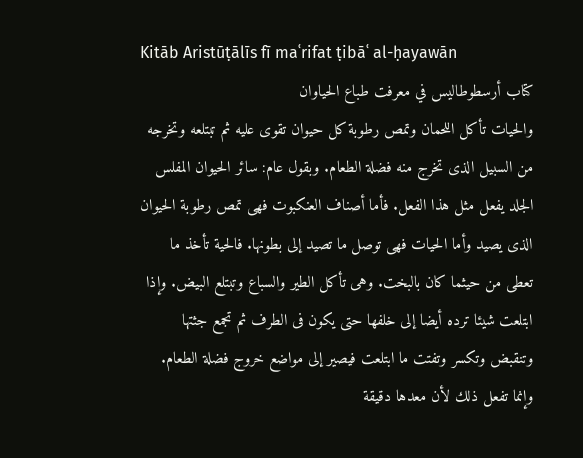Kitāb Aristūṭālīs fī maʿrifat ṭibāʿ al-ḥayawān
كتاب أرسطوطاليس في معرفت طباع الحياوان
والحيات تأكل اللحمان وتمص رطوبة كل حيوان تقوى عليه ثم تبتلعه وتخرجه من السبيل الذى تخرج منه فضلة الطعام. وبقول عام: سائر الحيوان المفلس الجلد يفعل مثل هذا الفعل. فأما أصناف العنكبوت فهى تمص رطوبة الحيوان الذى يصيد وأما الحيات فهى توصل ما تصيد إلى بطونها. فالحية تأخذ ما تعطى من حيثما كان بالبخت. وهى تأكل الطير والسباع وتبتلع البيض. وإذا ابتلعت شيئا ترده أيضا إلى خلفها حتى يكون فى الطرف ثم تجمع جثتها وتنقبض وتكسر وتفتت ما ابتلعت فيصير إلى مواضع خروج فضلة الطعام. وإنما تفعل ذلك لأن معدها دقيقة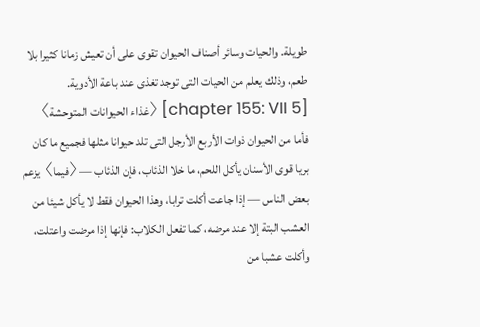طويلة. والحيات وسائر أصناف الحيوان تقوى على أن تعيش زمانا كثيرا بلا طعم، وذلك يعلم من الحيات التى توجد تغذى عند باعة الأدوية.
[chapter 155: VII 5] 〈غذاء الحيوانات المتوحشة〉
فأما من الحيوان ذوات الأربع الأرجل التى تلد حيوانا مثلها فجميع ما كان بريا قوى الأسنان يأكل اللحم، ما خلا الذئاب، فإن الذئاب — 〈فيما〉 يزعم بعض الناس — إذا جاعت أكلت ترابا، وهذا الحيوان فقط لا يأكل شيئا من العشب البتة إلا عند مرضه، كما تفعل الكلاب: فإنها إذا مرضت واعتلت، وأكلت عشبا من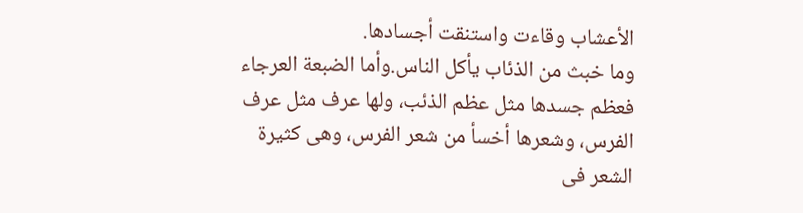الأعشاب وقاءت واستنقت أجسادها.
وما خبث من الذئاب يأكل الناس.وأما الضبعة العرجاء فعظم جسدها مثل عظم الذئب، ولها عرف مثل عرف الفرس، وشعرها أخسأ من شعر الفرس، وهى كثيرة الشعر فى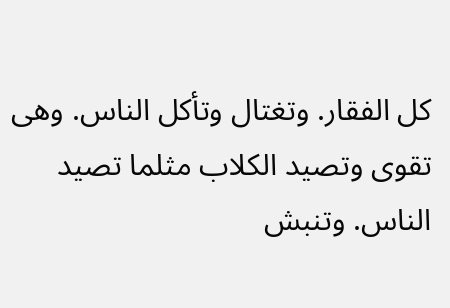كل الفقار. وتغتال وتأكل الناس. وهى تقوى وتصيد الكلاب مثلما تصيد الناس. وتنبش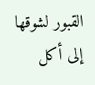القبور لشوقها إلى أكل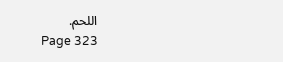اللحم.
Page 323